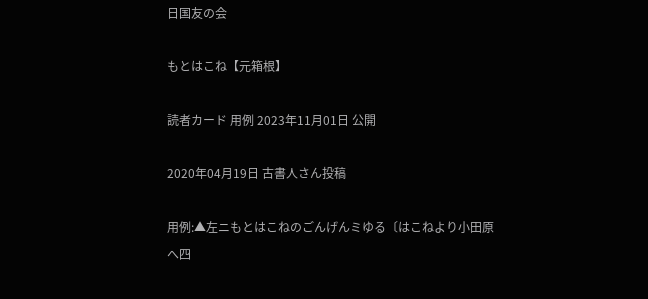日国友の会

もとはこね【元箱根】

読者カード 用例 2023年11月01日 公開

2020年04月19日 古書人さん投稿

用例:▲左ニもとはこねのごんげんミゆる〔はこねより小田原へ四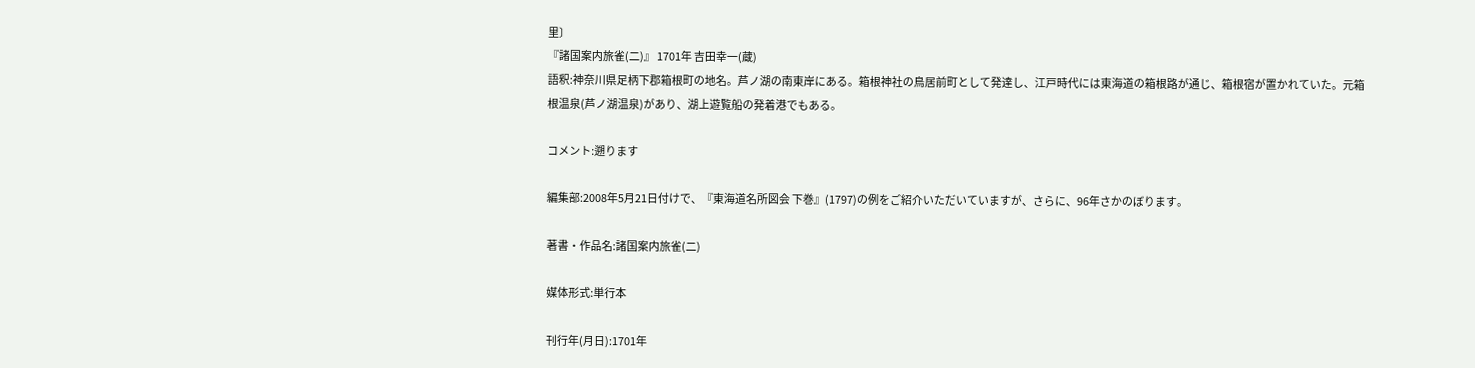里〕
『諸国案内旅雀(二)』 1701年 吉田幸一(蔵)
語釈:神奈川県足柄下郡箱根町の地名。芦ノ湖の南東岸にある。箱根神社の鳥居前町として発達し、江戸時代には東海道の箱根路が通じ、箱根宿が置かれていた。元箱根温泉(芦ノ湖温泉)があり、湖上遊覧船の発着港でもある。

コメント:遡ります

編集部:2008年5月21日付けで、『東海道名所図会 下巻』(1797)の例をご紹介いただいていますが、さらに、96年さかのぼります。

著書・作品名:諸国案内旅雀(二)

媒体形式:単行本

刊行年(月日):1701年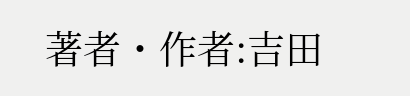著者・作者:吉田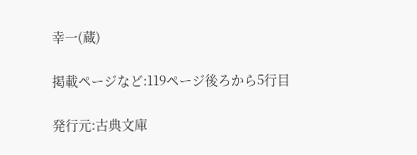幸一(蔵)

掲載ページなど:119ページ後ろから5行目

発行元:古典文庫